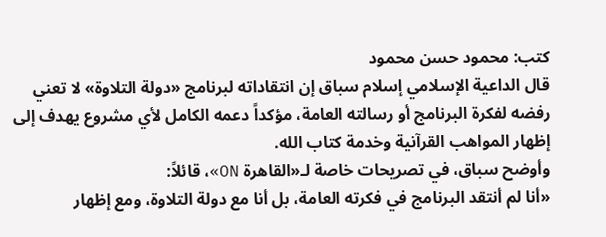كتب: محمود حسن محمود
قال الداعية الإسلامي إسلام سباق إن انتقاداته لبرنامج «دولة التلاوة» لا تعني رفضه لفكرة البرنامج أو رسالته العامة، مؤكداً دعمه الكامل لأي مشروع يهدف إلى إظهار المواهب القرآنية وخدمة كتاب الله.
وأوضح سباق، في تصريحات خاصة لـ«القاهرة ON»، قائلاً:
«أنا لم أنتقد البرنامج في فكرته العامة، بل أنا مع دولة التلاوة، ومع إظهار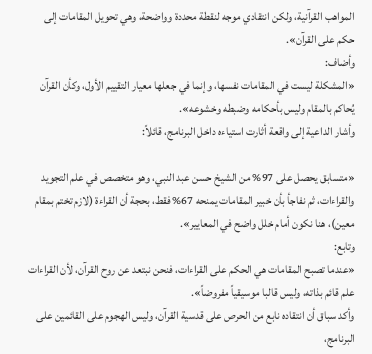المواهب القرآنية، ولكن انتقادي موجه لنقطة محددة وواضحة، وهي تحويل المقامات إلى حكم على القرآن».
وأضاف:
«المشكلة ليست في المقامات نفسها، وإنما في جعلها معيار التقييم الأول، وكأن القرآن يُحاكم بالمقام وليس بأحكامه وضبطه وخشوعه».
وأشار الداعية إلى واقعة أثارت استياءه داخل البرنامج، قائلاً:

«متسابق يحصل على 97% من الشيخ حسن عبد النبي، وهو متخصص في علم التجويد والقراءات، ثم نفاجأ بأن خبير المقامات يمنحه 67% فقط، بحجة أن القراءة (لازم تختم بمقام معين)، هنا نكون أمام خلل واضح في المعايير».
وتابع:
«عندما تصبح المقامات هي الحكم على القراءات، فنحن نبتعد عن روح القرآن، لأن القراءات علم قائم بذاته، وليس قالبا موسيقياً مفروضاً».
وأكد سباق أن انتقاده نابع من الحرص على قدسية القرآن، وليس الهجوم على القائمين على البرنامج،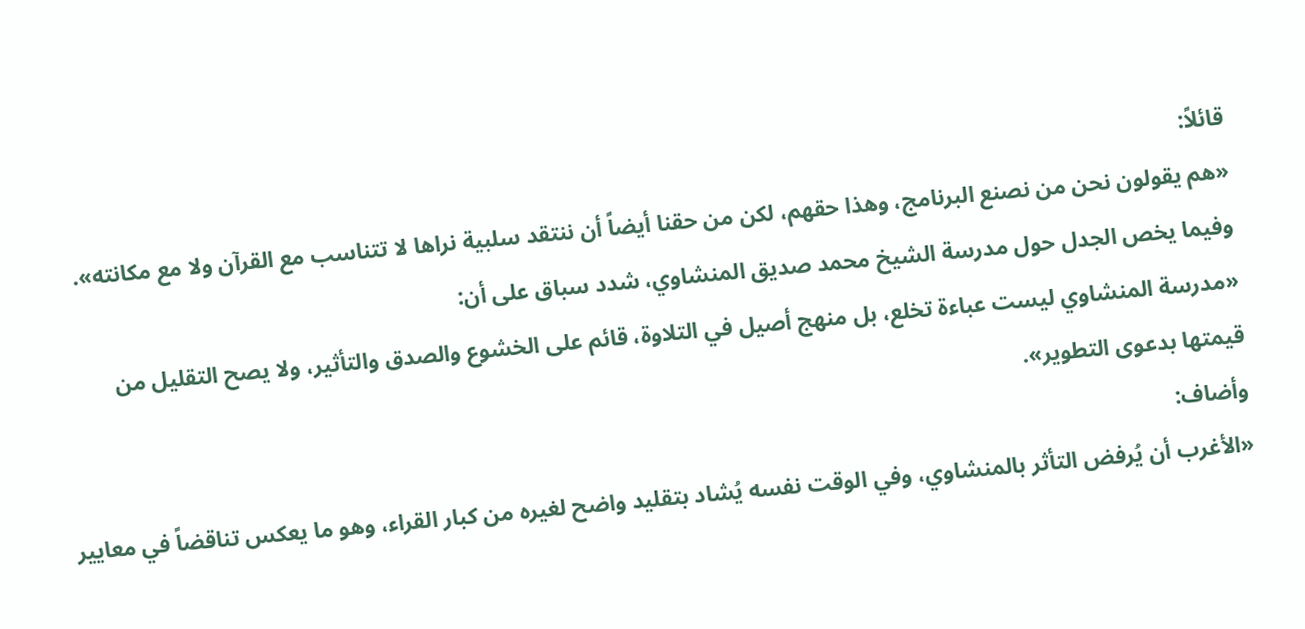قائلاً:
«هم يقولون نحن من نصنع البرنامج، وهذا حقهم، لكن من حقنا أيضاً أن ننتقد سلبية نراها لا تتناسب مع القرآن ولا مع مكانته».
وفيما يخص الجدل حول مدرسة الشيخ محمد صديق المنشاوي، شدد سباق على أن:
«مدرسة المنشاوي ليست عباءة تخلع، بل منهج أصيل في التلاوة، قائم على الخشوع والصدق والتأثير، ولا يصح التقليل من قيمتها بدعوى التطوير».
وأضاف:
«الأغرب أن يُرفض التأثر بالمنشاوي، وفي الوقت نفسه يُشاد بتقليد واضح لغيره من كبار القراء، وهو ما يعكس تناقضاً في معايير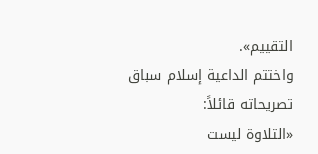التقييم».
واختتم الداعية إسلام سباق تصريحاته قائلاً:
«التلاوة ليست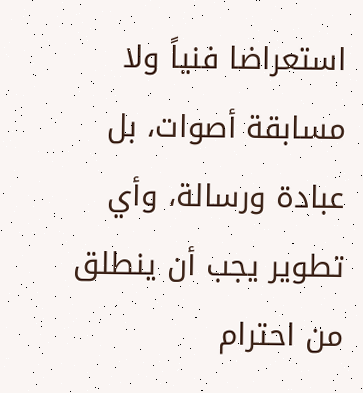استعراضا فنياً ولا مسابقة أصوات، بل عبادة ورسالة، وأي تطوير يجب أن ينطلق من احترام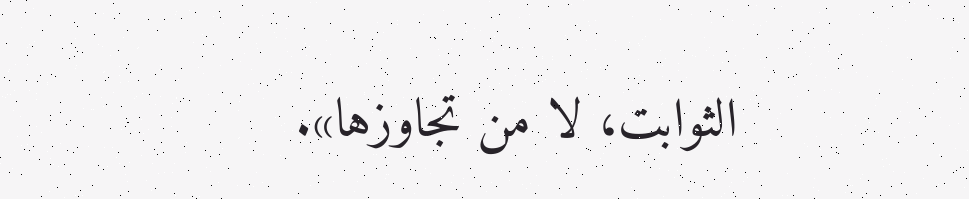الثوابت، لا من تجاوزها».